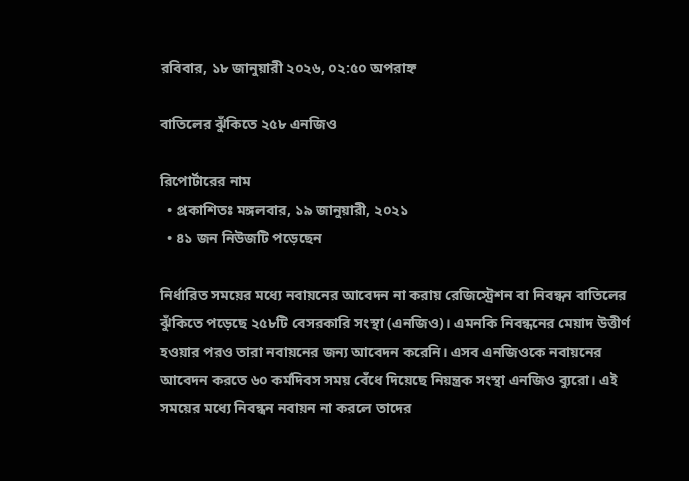রবিবার, ১৮ জানুয়ারী ২০২৬, ০২:৫০ অপরাহ্ন

বাতিলের ঝুঁকিতে ২৫৮ এনজিও

রিপোর্টারের নাম
  • প্রকাশিতঃ মঙ্গলবার, ১৯ জানুয়ারী, ২০২১
  • ৪১ জন নিউজটি পড়েছেন

নির্ধারিত সময়ের মধ্যে নবায়নের আবেদন না করায় রেজিস্ট্রেশন বা নিবন্ধন বাতিলের ঝুঁকিতে পড়েছে ২৫৮টি বেসরকারি সংস্থা (এনজিও)। এমনকি নিবন্ধনের মেয়াদ উত্তীর্ণ হওয়ার পরও তারা নবায়নের জন্য আবেদন করেনি। এসব এনজিওকে নবায়নের আবেদন করতে ৬০ কর্মদিবস সময় বেঁধে দিয়েছে নিয়ন্ত্রক সংস্থা এনজিও ব‌্যুরো। এই সময়ের মধ্যে নিবন্ধন নবায়ন না করলে তাদের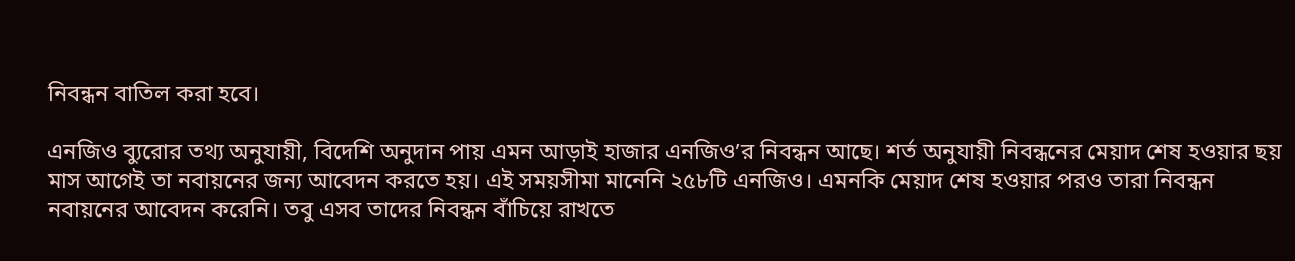নিবন্ধন বাতিল করা হবে।

এনজিও ব‌্যুরোর তথ্য অনুযায়ী, বিদেশি অনুদান পায় এমন আড়াই হাজার এনজিও’র নিবন্ধন আছে। শর্ত অনুযায়ী নিবন্ধনের মেয়াদ শেষ হওয়ার ছয় মাস আগেই তা নবায়নের জন্য আবেদন করতে হয়। এই সময়সীমা মানেনি ২৫৮টি এনজিও। এমনকি মেয়াদ শেষ হওয়ার পরও তারা নিবন্ধন নবায়নের আবেদন করেনি। তবু এসব তাদের নিবন্ধন বাঁচিয়ে রাখতে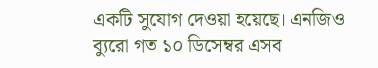একটি সুযোগ দেওয়া হয়েছে। এনজিও ব‌্যুরো গত ১০ ডিসেম্বর এসব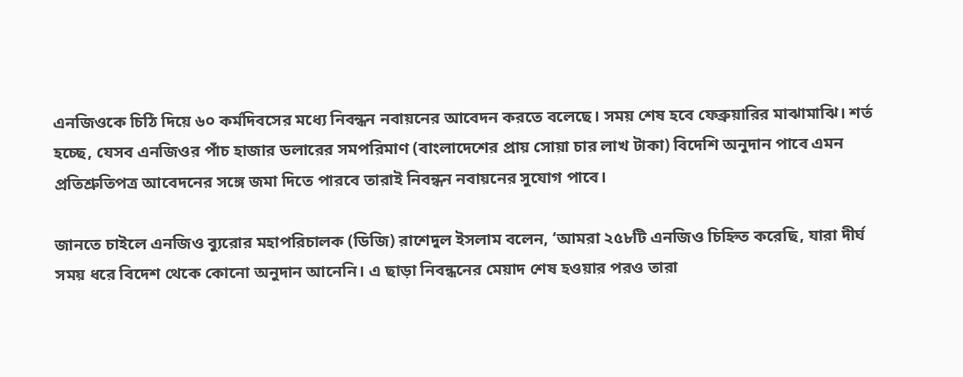এনজিওকে চিঠি দিয়ে ৬০ কর্মদিবসের মধ্যে নিবন্ধন নবায়নের আবেদন করতে বলেছে। সময় শেষ হবে ফেব্রুয়ারির মাঝামাঝি। শর্ত হচ্ছে, যেসব এনজিওর পাঁচ হাজার ডলারের সমপরিমাণ (বাংলাদেশের প্রায় সোয়া চার লাখ টাকা) বিদেশি অনুদান পাবে এমন প্রতিশ্রুতিপত্র আবেদনের সঙ্গে জমা দিতে পারবে তারাই নিবন্ধন নবায়নের সুযোগ পাবে।

জানতে চাইলে এনজিও ব্যুরোর মহাপরিচালক (ডিজি) রাশেদুল ইসলাম বলেন, ‘আমরা ২৫৮টি এনজিও চিহ্নিত করেছি, যারা দীর্ঘ সময় ধরে বিদেশ থেকে কোনো অনুদান আনেনি। এ ছাড়া নিবন্ধনের মেয়াদ শেষ হওয়ার পরও তারা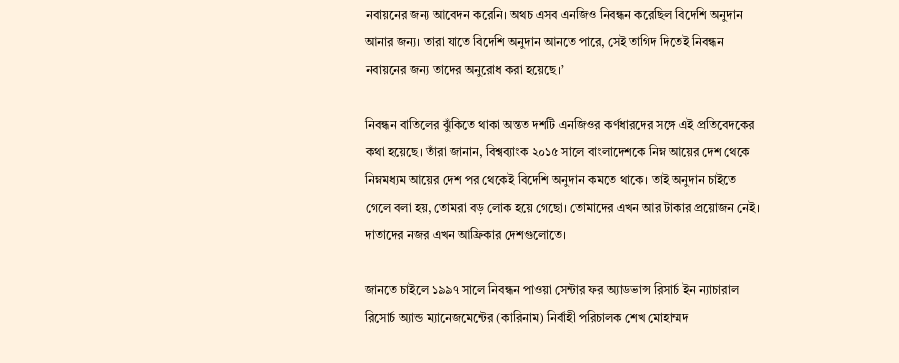নবায়নের জন্য আবেদন করেনি। অথচ এসব এনজিও নিবন্ধন করেছিল বিদেশি অনুদান আনার জন্য। তারা যাতে বিদেশি অনুদান আনতে পারে, সেই তাগিদ দিতেই নিবন্ধন নবায়নের জন্য তাদের অনুরোধ করা হয়েছে।’

নিবন্ধন বাতিলের ঝুঁকিতে থাকা অন্তত দশটি এনজিওর কর্ণধারদের সঙ্গে এই প্রতিবেদকের কথা হয়েছে। তাঁরা জানান, বিশ্বব্যাংক ২০১৫ সালে বাংলাদেশকে নিম্ন আয়ের দেশ থেকে নিম্নমধ্যম আয়ের দেশ পর থেকেই বিদেশি অনুদান কমতে থাকে। তাই অনুদান চাইতে গেলে বলা হয়, তোমরা বড় লোক হয়ে গেছো। তোমাদের এখন আর টাকার প্রয়োজন নেই। দাতাদের নজর এখন আফ্রিকার দেশগুলোতে।

জানতে চাইলে ১৯৯৭ সালে নিবন্ধন পাওয়া সেন্টার ফর ‌অ্যাডভান্স রিসার্চ ইন ন্যাচারাল রিসোর্চ অ্যান্ড ম্যানেজমেন্টের (কারিনাম) নির্বাহী পরিচালক শেখ মোহাম্মদ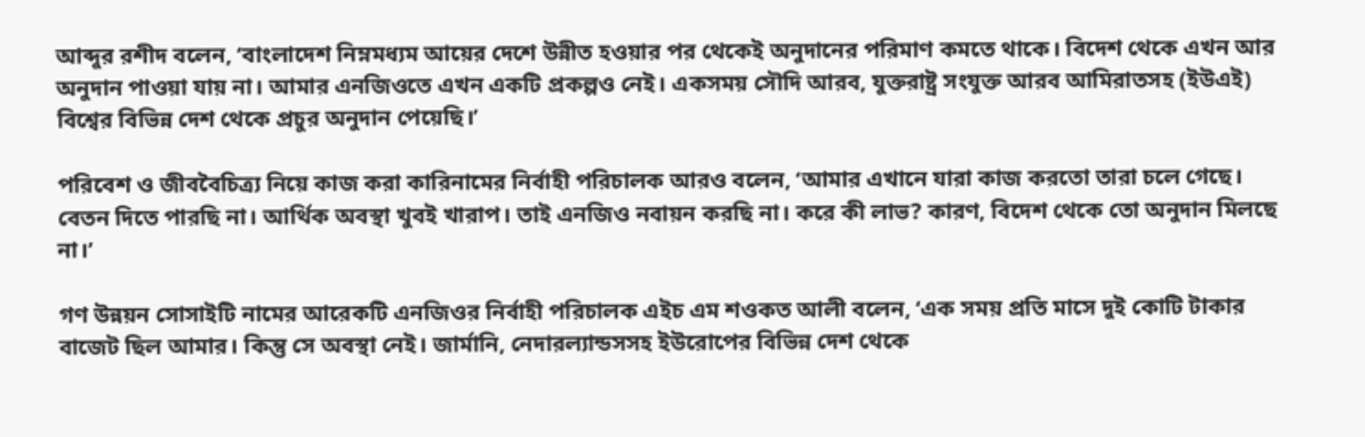আব্দুর রশীদ বলেন, ‘বাংলাদেশ নিম্নমধ্যম আয়ের দেশে উন্নীত হওয়ার পর থেকেই অনুদানের পরিমাণ কমতে থাকে। বিদেশ থেকে এখন আর অনুদান পাওয়া যায় না। আমার এনজিওতে এখন একটি প্রকল্পও নেই। একসময় সৌদি আরব, যুক্তরাষ্ট্র সংযুক্ত আরব আমিরাতসহ (ইউএই) বিশ্বের বিভিন্ন দেশ থেকে প্রচুর অনুদান পেয়েছি।’

পরিবেশ ও জীববৈচিত্র্য নিয়ে কাজ করা কারিনামের নির্বাহী পরিচালক আরও বলেন, ‘আমার এখানে যারা কাজ করতো তারা চলে গেছে। বেতন দিতে পারছি না। আর্থিক অবস্থা খুবই খারাপ। তাই এনজিও নবায়ন করছি না। করে কী লাভ? কারণ, বিদেশ থেকে তো অনুদান মিলছে না।’

গণ উন্নয়ন সোসাইটি নামের আরেকটি এনজিওর নির্বাহী পরিচালক এইচ এম শওকত আলী বলেন, ‘এক সময় প্রতি মাসে দুই কোটি টাকার বাজেট ছিল আমার। কিন্তু সে অবস্থা নেই। জার্মানি, নেদারল্যান্ডসসহ ইউরোপের বিভিন্ন দেশ থেকে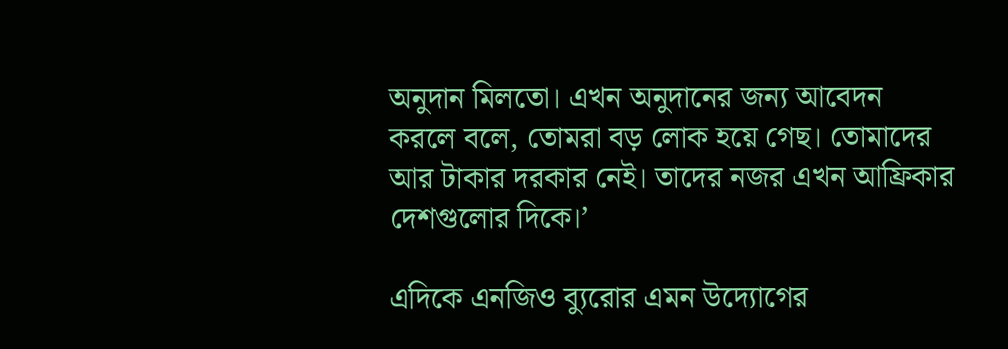অনুদান মিলতো। এখন অনুদানের জন্য আবেদন করলে বলে, তোমরা বড় লোক হয়ে গেছ। তোমাদের আর টাকার দরকার নেই। তাদের নজর এখন আফ্রিকার দেশগুলোর দিকে।’

এদিকে এনজিও ব্যুরোর এমন উদ্যোগের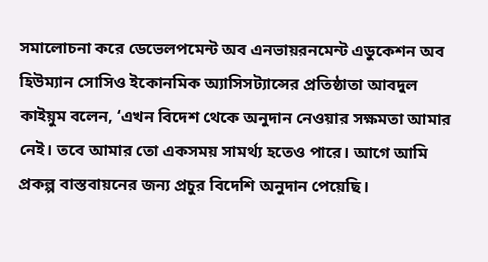সমালোচনা করে ডেভেলপমেন্ট অব এনভায়রনমেন্ট এডুকেশন অব হিউম্যান সোসিও ইকোনমিক অ্যাসিসট্যান্সের প্রতিষ্ঠাতা আবদুল কাইয়ুম বলেন, ‘এখন বিদেশ থেকে অনুদান নেওয়ার সক্ষমতা আমার নেই। তবে আমার তো একসময় সামর্থ্য হতেও পারে। আগে আমি প্রকল্প বাস্তবায়নের জন্য প্রচুর বিদেশি অনুদান পেয়েছি।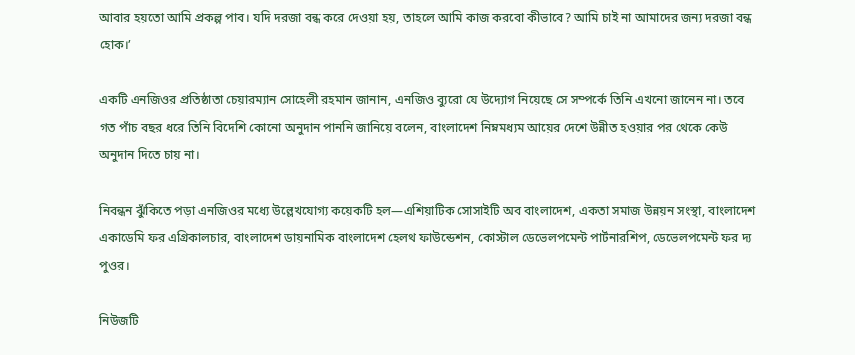আবার হয়তো আমি প্রকল্প পাব। যদি দরজা বন্ধ করে দেওয়া হয়, তাহলে আমি কাজ করবো কীভাবে? আমি চাই না আমাদের জন্য দরজা বন্ধ হোক।’

একটি এনজিওর প্রতিষ্ঠাতা চেয়ারম্যান সোহেলী রহমান জানান, এনজিও ব্যুরো যে উদ্যোগ নিয়েছে সে সম্পর্কে তিনি এখনো জানেন না। তবে গত পাঁচ বছর ধরে তিনি বিদেশি কোনো অনুদান পাননি জানিয়ে বলেন, বাংলাদেশ নিম্নমধ্যম আয়ের দেশে উন্নীত হওয়ার পর থেকে কেউ অনুদান দিতে চায় না।

নিবন্ধন ঝুঁকিতে পড়া এনজিওর মধ্যে উল্লেখযোগ্য কয়েকটি হল—এশিয়াটিক সোসাইটি অব বাংলাদেশ, একতা সমাজ উন্নয়ন সংস্থা, বাংলাদেশ একাডেমি ফর এগ্রিকালচার, বাংলাদেশ ডায়নামিক বাংলাদেশ হেলথ ফাউন্ডেশন, কোস্টাল ডেভেলপমেন্ট পার্টনারশিপ, ডেভেলপমেন্ট ফর দ্য পুওর।

নিউজটি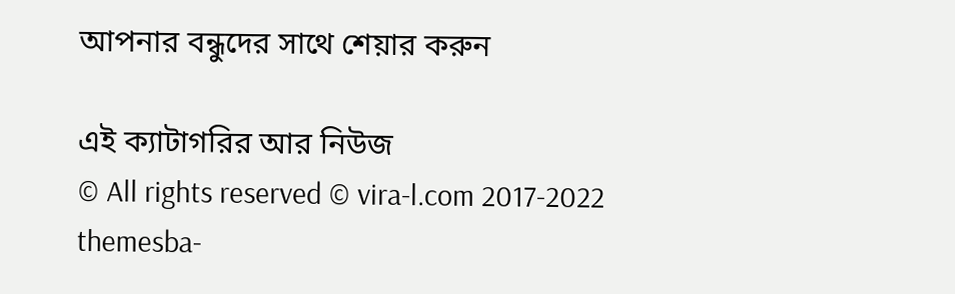আপনার বন্ধুদের সাথে শেয়ার করুন

এই ক্যাটাগরির আর নিউজ
© All rights reserved © vira-l.com 2017-2022
themesba-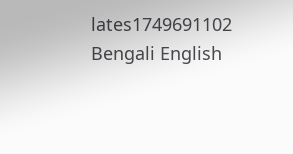lates1749691102
Bengali English